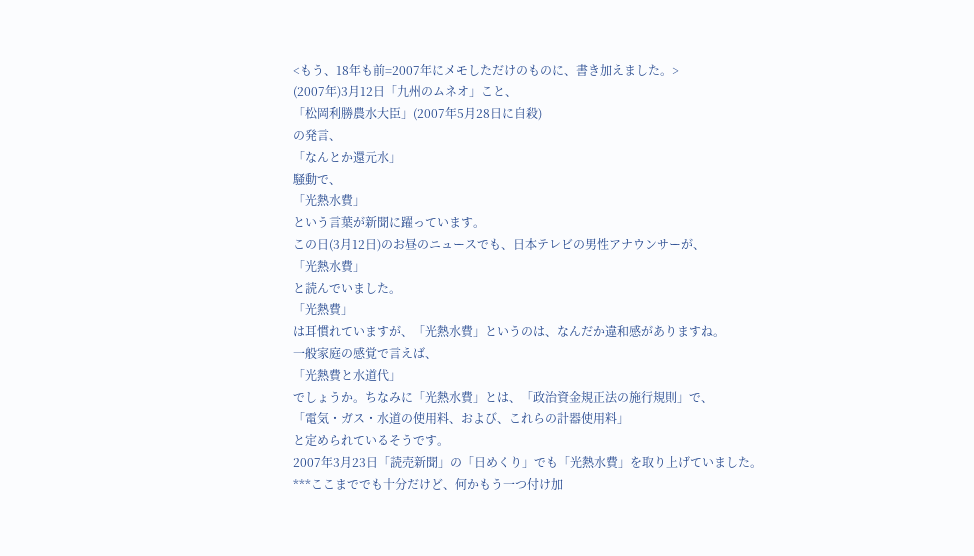<もう、18年も前=2007年にメモしただけのものに、書き加えました。>
(2007年)3月12日「九州のムネオ」こと、
「松岡利勝農水大臣」(2007年5月28日に自殺)
の発言、
「なんとか還元水」
騒動で、
「光熱水費」
という言葉が新聞に躍っています。
この日(3月12日)のお昼のニュースでも、日本テレビの男性アナウンサーが、
「光熱水費」
と読んでいました。
「光熱費」
は耳慣れていますが、「光熱水費」というのは、なんだか違和感がありますね。
一般家庭の感覚で言えば、
「光熱費と水道代」
でしょうか。ちなみに「光熱水費」とは、「政治資金規正法の施行規則」で、
「電気・ガス・水道の使用料、および、これらの計器使用料」
と定められているそうです。
2007年3月23日「読売新聞」の「日めくり」でも「光熱水費」を取り上げていました。
***ここまででも十分だけど、何かもう一つ付け加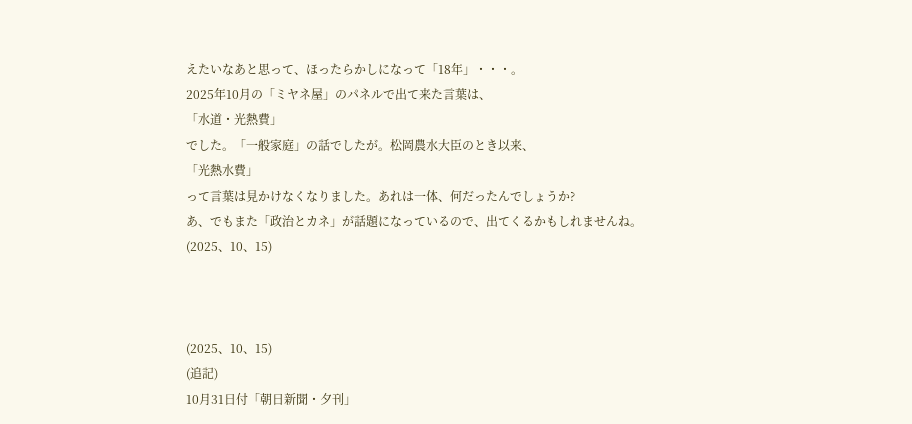えたいなあと思って、ほったらかしになって「18年」・・・。
2025年10月の「ミヤネ屋」のパネルで出て来た言葉は、
「水道・光熱費」
でした。「一般家庭」の話でしたが。松岡農水大臣のとき以来、
「光熱水費」
って言葉は見かけなくなりました。あれは一体、何だったんでしょうか?
あ、でもまた「政治とカネ」が話題になっているので、出てくるかもしれませんね。
(2025、10、15)



(2025、10、15)
(追記)
10月31日付「朝日新聞・夕刊」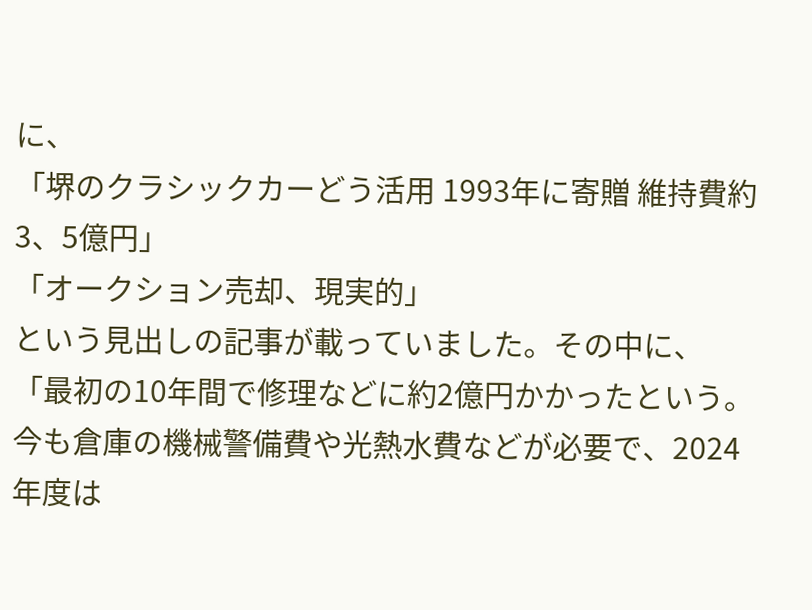に、
「堺のクラシックカーどう活用 1993年に寄贈 維持費約3、5億円」
「オークション売却、現実的」
という見出しの記事が載っていました。その中に、
「最初の10年間で修理などに約2億円かかったという。今も倉庫の機械警備費や光熱水費などが必要で、2024年度は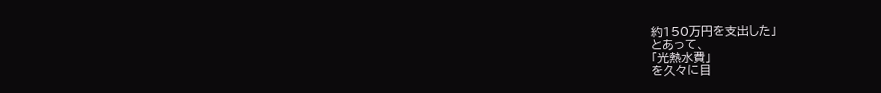約150万円を支出した」
とあって、
「光熱水費」
を久々に目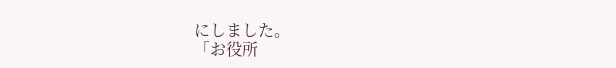にしました。
「お役所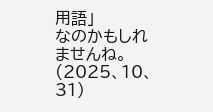用語」
なのかもしれませんね。
(2025、10、31)